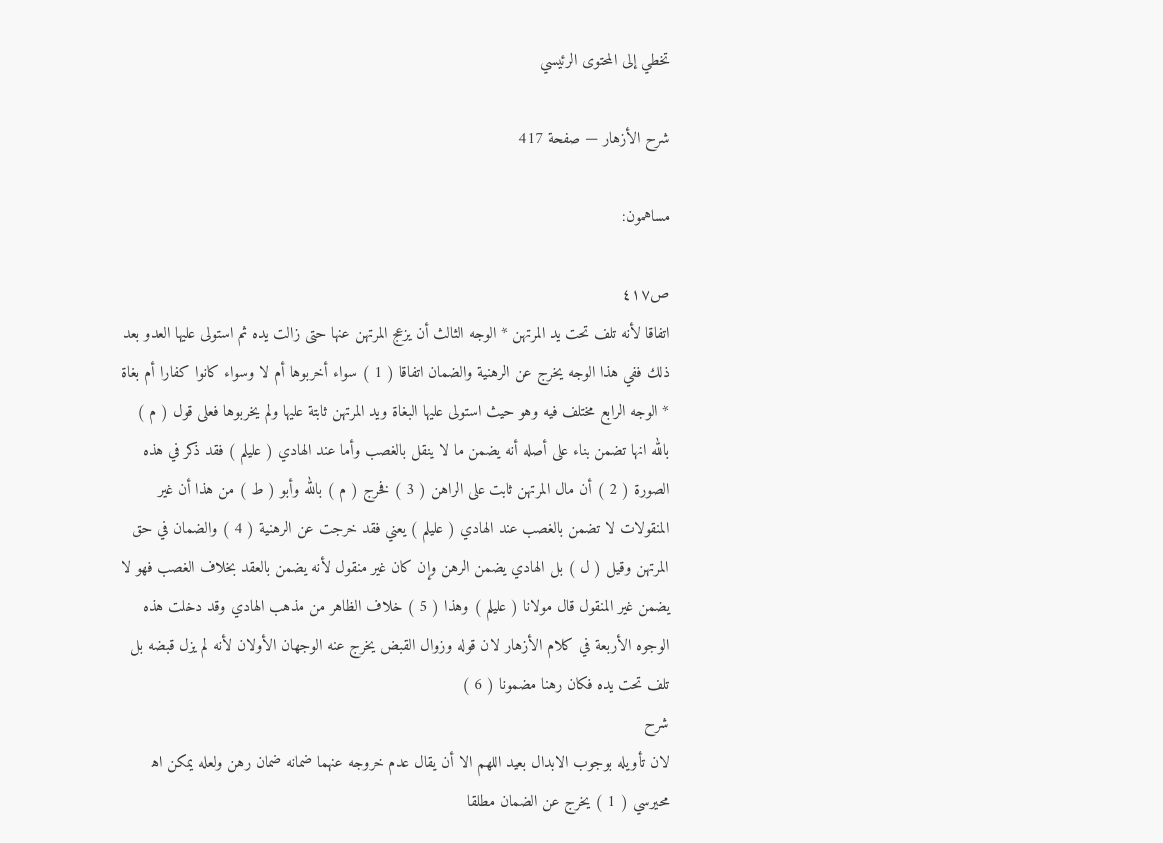تخطي إلى المحتوى الرئيسي

شرح الأزهار — صفحة 417

مساهمون:

ص٤١٧
اتفاقا لأنه تلف تحت يد المرتهن * الوجه الثالث أن يزعج المرتهن عنها حتى زالت يده ثم استولى عليها العدو بعد ذلك ففي هذا الوجه يخرج عن الرهنية والضمان اتفاقا ( 1 ) سواء أخربوها أم لا وسواء كانوا كفارا أم بغاة * الوجه الرابع مختلف فيه وهو حيث استولى عليها البغاة ويد المرتهن ثابتة عليها ولم يخربوها فعلى قول ( م ) بالله انها تضمن بناء على أصله أنه يضمن ما لا ينقل بالغصب وأما عند الهادي ( عليلم ) فقد ذكر في هذه الصورة ( 2 ) أن مال المرتهن ثابت على الراهن ( 3 ) فخرج ( م ) بالله وأبو ( ط ) من هذا أن غير المنقولات لا تضمن بالغصب عند الهادي ( عليلم ) يعني فقد خرجت عن الرهنية ( 4 ) والضمان في حق المرتهن وقيل ( ل ) بل الهادي يضمن الرهن وإن كان غير منقول لأنه يضمن بالعقد بخلاف الغصب فهو لا يضمن غير المنقول قال مولانا ( عليلم ) وهذا ( 5 ) خلاف الظاهر من مذهب الهادي وقد دخلت هذه الوجوه الأربعة في كلام الأزهار لان قوله وزوال القبض يخرج عنه الوجهان الأولان لأنه لم يزل قبضه بل تلف تحت يده فكان رهنا مضمونا ( 6 )
شرح
لان تأويله بوجوب الابدال بعيد اللهم الا أن يقال عدم خروجه عنهما ضمانه ضمان رهن ولعله يمكن اه‍ محيرسي ( 1 ) يخرج عن الضمان مطلقا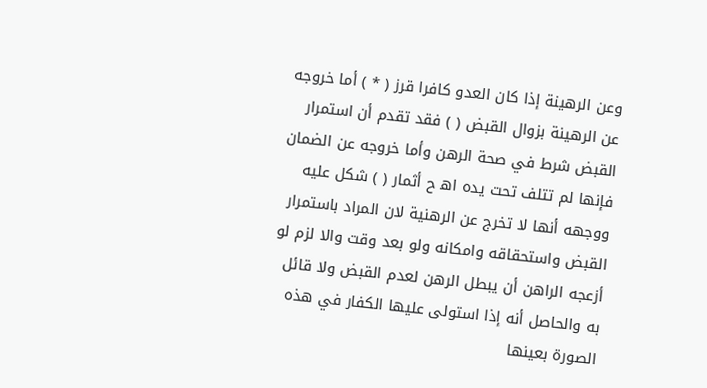وعن الرهينة إذا كان العدو كافرا قرز ( * ) أما خروجه عن الرهينة بزوال القبض ( ) فقد تقدم أن استمرار القبض شرط في صحة الرهن وأما خروجه عن الضمان فإنها لم تتلف تحت يده اه‍ ح أثمار ( ) شكل عليه ووجهه أنها لا تخرج عن الرهنية لان المراد باستمرار القبض واستحقاقه وامكانه ولو بعد وقت والا لزم لو أزعجه الراهن أن يبطل الرهن لعدم القبض ولا قائل به والحاصل أنه إذا استولى عليها الكفار في هذه الصورة بعينها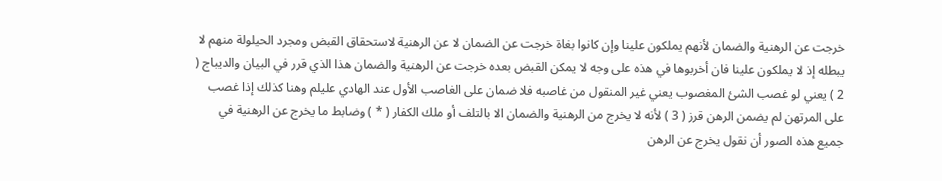خرجت عن الرهنية والضمان لأنهم يملكون علينا وإن كانوا بغاة خرجت عن الضمان لا عن الرهنية لاستحقاق القبض ومجرد الحيلولة منهم لا يبطله إذ لا يملكون علينا فان أخربوها في هذه على وجه لا يمكن القبض بعده خرجت عن الرهنية والضمان هذا الذي قرر في البيان والديباج ( 2 ) يعني لو غصب الشئ المغصوب يعني غير المنقول من غاصبه فلا ضمان على الغاصب الأول عند الهادي عليلم وهنا كذلك إذا غصب على المرتهن لم يضمن الرهن قرز ( 3 ) لأنه لا يخرج من الرهنية والضمان الا بالتلف أو ملك الكفار ( * ) وضابط ما يخرج عن الرهنية في جميع هذه الصور أن نقول يخرج عن الرهن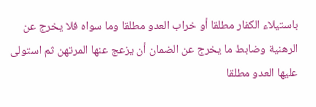باستيلاء الكفار مطلقا أو خراب العدو مطلقا وما سواه فلا يخرج عن الرهنية وضابط ما يخرج عن الضمان أن يزعج عنها المرتهن ثم استولى عليها العدو مطلقا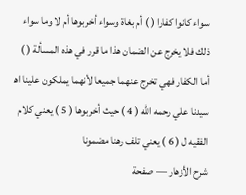سواء كانوا كفارا ( ) أم بغاة وسواء أخربوها أم لا وما سواء ذلك فلا يخرج عن الضمان هذا ما قرر في هذه المسألة ( ) أما الكفار فهي تخرج عنهما جميعا لأنهما يملكون علينا اه‍ سيدنا علي رحمه الله ( 4 ) حيث أخربوها ( 5 ) يعني كلام الفقيه ل ( 6 ) يعني تلف رهنا مضمونا
شرح الأزهار — صفحة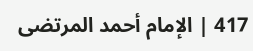417 | الإمام أحمد المرتضى